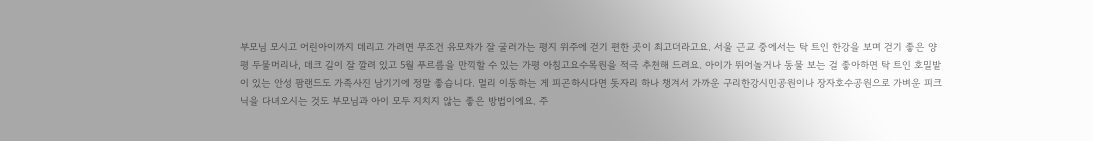부모님 모시고 어린아이까지 데리고 가려면 무조건 유모차가 잘 굴러가는 평지 위주에 걷기 편한 곳이 최고더라고요. 서울 근교 중에서는 탁 트인 한강을 보며 걷기 좋은 양평 두물머리나, 데크 길이 잘 깔려 있고 5월 푸르름을 만끽할 수 있는 가평 아침고요수목원을 적극 추천해 드려요. 아이가 뛰어놀거나 동물 보는 걸 좋아하면 탁 트인 호밀밭이 있는 안성 팜랜드도 가족사진 남기기에 정말 좋습니다. 멀리 이동하는 게 피곤하시다면 돗자리 하나 챙겨서 가까운 구리한강시민공원이나 장자호수공원으로 가벼운 피크닉을 다녀오시는 것도 부모님과 아이 모두 지치지 않는 좋은 방법이에요. 주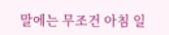말에는 무조건 아침 일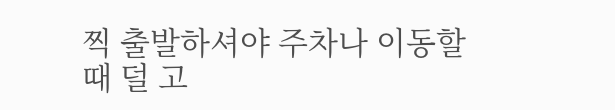찍 출발하셔야 주차나 이동할 때 덜 고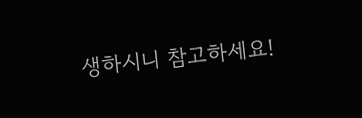생하시니 참고하세요!